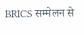BRICS सम्मेलन से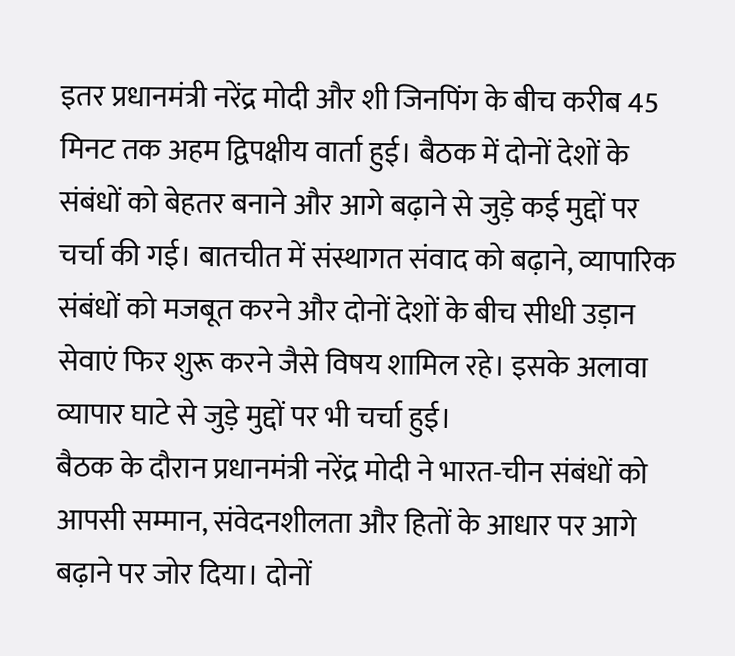इतर प्रधानमंत्री नरेंद्र मोदी और शी जिनपिंग के बीच करीब 45 मिनट तक अहम द्विपक्षीय वार्ता हुई। बैठक में दोनों देशों के संबंधों को बेहतर बनाने और आगे बढ़ाने से जुड़े कई मुद्दों पर चर्चा की गई। बातचीत में संस्थागत संवाद को बढ़ाने, व्यापारिक संबंधों को मजबूत करने और दोनों देशों के बीच सीधी उड़ान सेवाएं फिर शुरू करने जैसे विषय शामिल रहे। इसके अलावा व्यापार घाटे से जुड़े मुद्दों पर भी चर्चा हुई।
बैठक के दौरान प्रधानमंत्री नरेंद्र मोदी ने भारत-चीन संबंधों को आपसी सम्मान, संवेदनशीलता और हितों के आधार पर आगे बढ़ाने पर जोर दिया। दोनों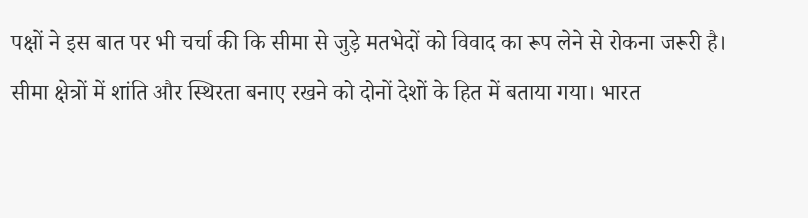पक्षों ने इस बात पर भी चर्चा की कि सीमा से जुड़े मतभेदों को विवाद का रूप लेने से रोकना जरूरी है। सीमा क्षेत्रों में शांति और स्थिरता बनाए रखने को दोनों देशों के हित में बताया गया। भारत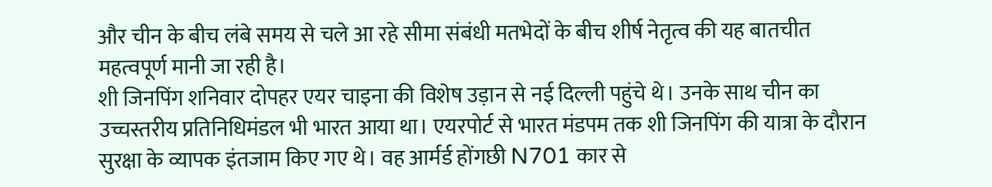और चीन के बीच लंबे समय से चले आ रहे सीमा संबंधी मतभेदों के बीच शीर्ष नेतृत्व की यह बातचीत महत्वपूर्ण मानी जा रही है।
शी जिनपिंग शनिवार दोपहर एयर चाइना की विशेष उड़ान से नई दिल्ली पहुंचे थे। उनके साथ चीन का उच्चस्तरीय प्रतिनिधिमंडल भी भारत आया था। एयरपोर्ट से भारत मंडपम तक शी जिनपिंग की यात्रा के दौरान सुरक्षा के व्यापक इंतजाम किए गए थे। वह आर्मर्ड होंगछी N701 कार से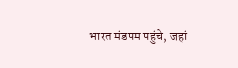भारत मंडपम पहुंचे, जहां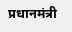प्रधानमंत्री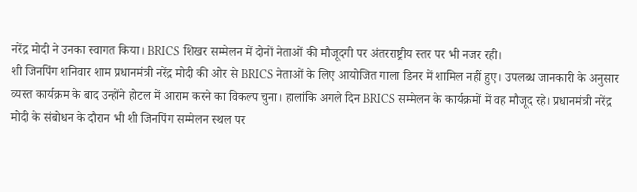नरेंद्र मोदी ने उनका स्वागत किया। BRICS शिखर सम्मेलन में दोनों नेताओं की मौजूदगी पर अंतरराष्ट्रीय स्तर पर भी नजर रही।
शी जिनपिंग शनिवार शाम प्रधानमंत्री नरेंद्र मोदी की ओर से BRICS नेताओं के लिए आयोजित गाला डिनर में शामिल नहीं हुए। उपलब्ध जानकारी के अनुसार व्यस्त कार्यक्रम के बाद उन्होंने होटल में आराम करने का विकल्प चुना। हालांकि अगले दिन BRICS सम्मेलन के कार्यक्रमों में वह मौजूद रहे। प्रधानमंत्री नरेंद्र मोदी के संबोधन के दौरान भी शी जिनपिंग सम्मेलन स्थल पर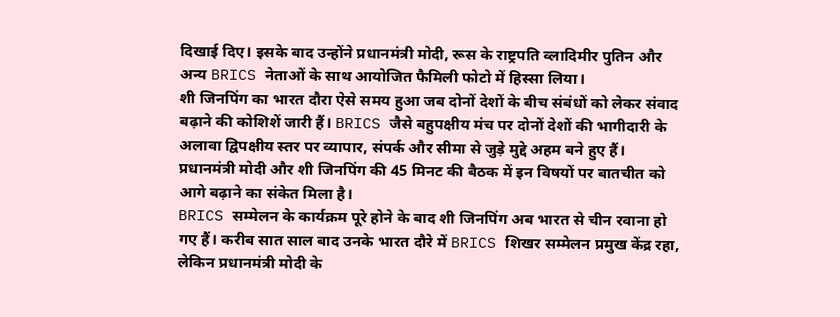दिखाई दिए। इसके बाद उन्होंने प्रधानमंत्री मोदी, रूस के राष्ट्रपति व्लादिमीर पुतिन और अन्य BRICS नेताओं के साथ आयोजित फैमिली फोटो में हिस्सा लिया।
शी जिनपिंग का भारत दौरा ऐसे समय हुआ जब दोनों देशों के बीच संबंधों को लेकर संवाद बढ़ाने की कोशिशें जारी हैं। BRICS जैसे बहुपक्षीय मंच पर दोनों देशों की भागीदारी के अलावा द्विपक्षीय स्तर पर व्यापार, संपर्क और सीमा से जुड़े मुद्दे अहम बने हुए हैं। प्रधानमंत्री मोदी और शी जिनपिंग की 45 मिनट की बैठक में इन विषयों पर बातचीत को आगे बढ़ाने का संकेत मिला है।
BRICS सम्मेलन के कार्यक्रम पूरे होने के बाद शी जिनपिंग अब भारत से चीन रवाना हो गए हैं। करीब सात साल बाद उनके भारत दौरे में BRICS शिखर सम्मेलन प्रमुख केंद्र रहा, लेकिन प्रधानमंत्री मोदी के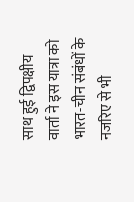साथ हुई द्विपक्षीय वार्ता ने इस यात्रा को भारत-चीन संबंधों के नजरिए से भी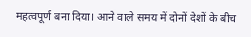महत्वपूर्ण बना दिया। आने वाले समय में दोनों देशों के बीच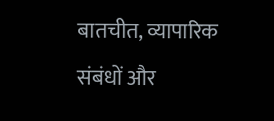बातचीत, व्यापारिक संबंधों और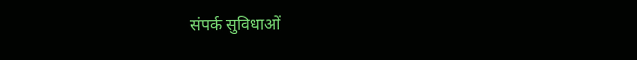संपर्क सुविधाओं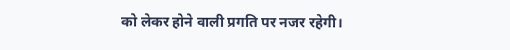को लेकर होने वाली प्रगति पर नजर रहेगी।